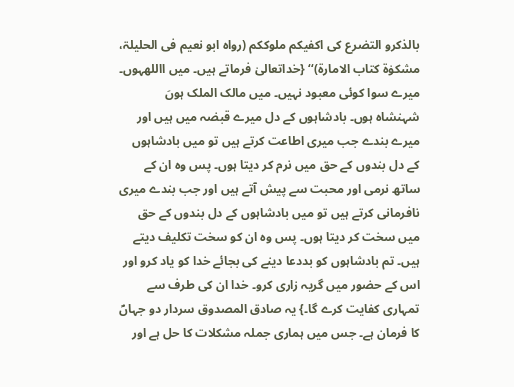بالذکرو التضرع کی اکفیکم ملوککم (رواہ ابو نعیم فی الحلیلۃ، مشکوٰۃ کتاب الامارۃ)‘‘ {خداتعالیٰ فرماتے ہیں۔ میں االلهہوں۔ میرے سوا کوئی معبود نہیں۔ میں مالک الملک ہوںَ شہنشاہ ہوں۔ بادشاہوں کے دل میرے قبضہ میں ہیں اور میرے بندے جب میری اطاعت کرتے ہیں تو میں بادشاہوں کے دل بندوں کے حق میں نرم کر دیتا ہوں۔ پس وہ ان کے ساتھ نرمی اور محبت سے پیش آتے ہیں اور جب بندے میری نافرمانی کرتے ہیں تو میں بادشاہوں کے دل بندوں کے حق میں سخت کر دیتا ہوں۔ پس وہ ان کو سخت تکلیف دیتے ہیں۔ تم بادشاہوں کو بددعا دینے کی بجائے خدا کو یاد کرو اور اس کے حضور میں گریہ زاری کرو۔ خدا ان کی طرف سے تمہاری کفایت کرے گا۔} یہ صادق المصدوق سردار دو جہاںؐ کا فرمان ہے۔ جس میں ہماری جملہ مشکلات کا حل ہے اور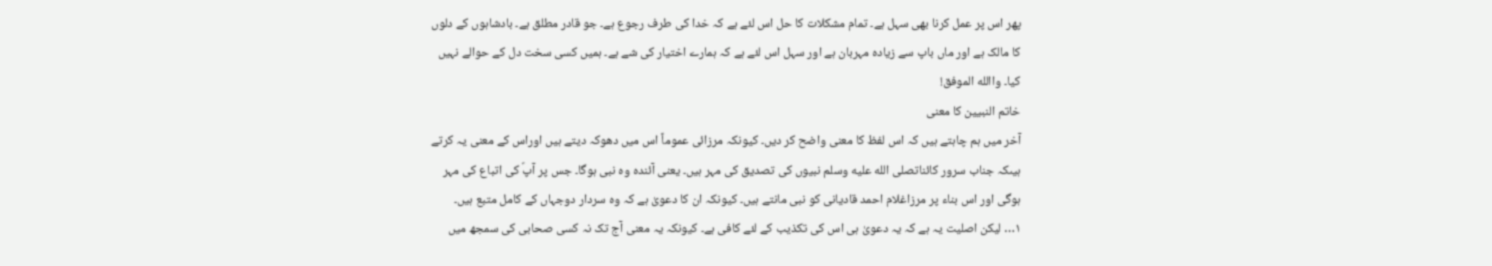پھر اس پر عمل کرنا بھی سہل ہے۔ تمام مشکلات کا حل اس لئے ہے کہ خدا کی طرف رجوع ہے۔ جو قادر مطلق ہے۔ بادشاہوں کے دلوں کا مالک ہے اور ماں باپ سے زیادہ مہربان ہے اور سہل اس لئے ہے کہ ہمارے اختیار کی شے ہے۔ ہمیں کسی سخت دل کے حوالے نہیں کیا۔ واالله الموفق!
خاتم النبیین کا معنی
آخر میں ہم چاہتے ہیں کہ اس لفظ کا معنی واضح کر دیں۔ کیونکہ مرزائی عموماً اس میں دھوکہ دیتے ہیں اوراس کے معنی یہ کرتے ہیںکہ جناب سرور کائناتصلى الله عليه وسلم نبیوں کی تصدیق کی مہر ہیں۔ یعنی آئندہ وہ نبی ہوگا۔ جس پر آپؐ کی اتباع کی مہر ہوگی اور اس بناء پر مرزاغلام احمد قادیانی کو نبی مانتے ہیں۔ کیونکہ ان کا دعویٰ ہے کہ وہ سردار دوجہاں کے کامل متبع ہیں۔
۱… لیکن اصلیت یہ ہے کہ یہ دعویٰ ہی اس کی تکذیب کے لئے کافی ہے۔ کیونکہ یہ معنی آج تک نہ کسی صحابی کی سمجھ میں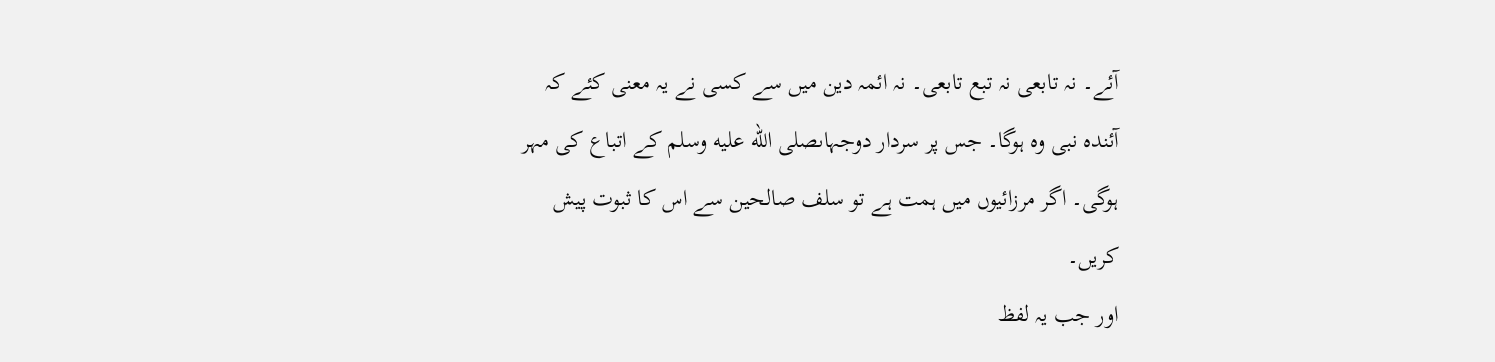آئے۔ نہ تابعی نہ تبع تابعی۔ نہ ائمہ دین میں سے کسی نے یہ معنی کئے کہ آئندہ نبی وہ ہوگا۔ جس پر سردار دوجہاںصلى الله عليه وسلم کے اتباع کی مہر ہوگی۔ اگر مرزائیوں میں ہمت ہے تو سلف صالحین سے اس کا ثبوت پیش کریں۔
اور جب یہ لفظ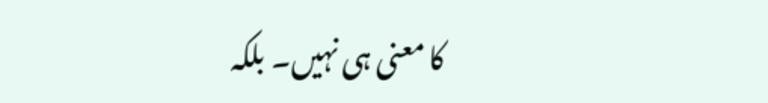کا معنی ہی نہیں۔ بلکہ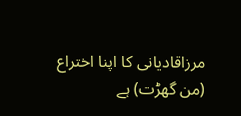مرزاقادیانی کا اپنا اختراع (من گھڑت) ہے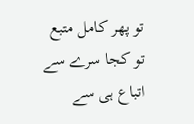تو پھر کامل متبع تو کجا سرے سے اتباع ہی سے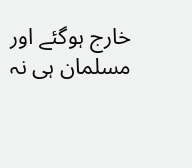خارج ہوگئے اور مسلمان ہی نہ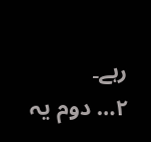رہے۔
۲… دوم یہ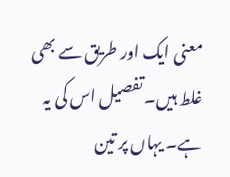معنی ایک اور طریق سے بھی غلط ہیں۔ تفصیل اس کی یہ ہے۔ یہاں پر تین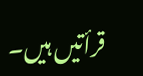قرأتیں ہیں۔